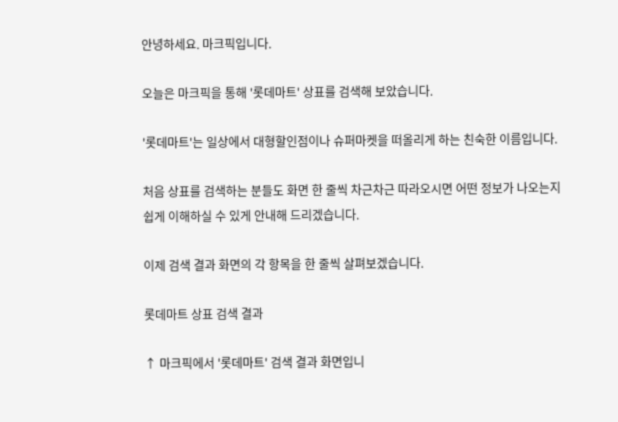안녕하세요. 마크픽입니다.

오늘은 마크픽을 통해 '롯데마트' 상표를 검색해 보았습니다.

'롯데마트'는 일상에서 대형할인점이나 슈퍼마켓을 떠올리게 하는 친숙한 이름입니다.

처음 상표를 검색하는 분들도 화면 한 줄씩 차근차근 따라오시면 어떤 정보가 나오는지 쉽게 이해하실 수 있게 안내해 드리겠습니다.

이제 검색 결과 화면의 각 항목을 한 줄씩 살펴보겠습니다.

롯데마트 상표 검색 결과

↑ 마크픽에서 '롯데마트' 검색 결과 화면입니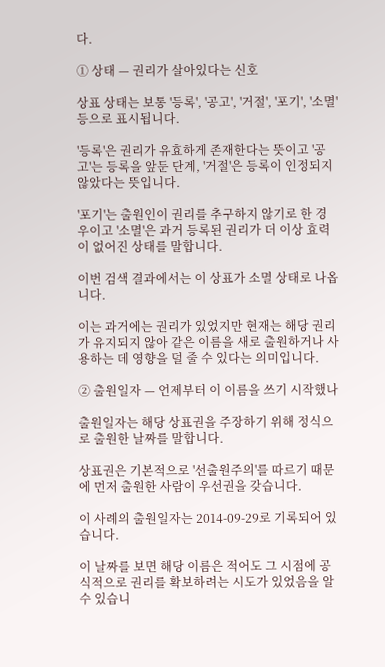다.

① 상태 — 권리가 살아있다는 신호

상표 상태는 보통 '등록', '공고', '거절', '포기', '소멸' 등으로 표시됩니다.

'등록'은 권리가 유효하게 존재한다는 뜻이고 '공고'는 등록을 앞둔 단계, '거절'은 등록이 인정되지 않았다는 뜻입니다.

'포기'는 출원인이 권리를 추구하지 않기로 한 경우이고 '소멸'은 과거 등록된 권리가 더 이상 효력이 없어진 상태를 말합니다.

이번 검색 결과에서는 이 상표가 소멸 상태로 나옵니다.

이는 과거에는 권리가 있었지만 현재는 해당 권리가 유지되지 않아 같은 이름을 새로 출원하거나 사용하는 데 영향을 덜 줄 수 있다는 의미입니다.

② 출원일자 — 언제부터 이 이름을 쓰기 시작했나

출원일자는 해당 상표권을 주장하기 위해 정식으로 출원한 날짜를 말합니다.

상표권은 기본적으로 '선출원주의'를 따르기 때문에 먼저 출원한 사람이 우선권을 갖습니다.

이 사례의 출원일자는 2014-09-29로 기록되어 있습니다.

이 날짜를 보면 해당 이름은 적어도 그 시점에 공식적으로 권리를 확보하려는 시도가 있었음을 알 수 있습니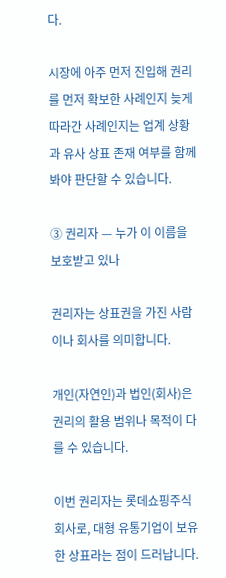다.

시장에 아주 먼저 진입해 권리를 먼저 확보한 사례인지 늦게 따라간 사례인지는 업계 상황과 유사 상표 존재 여부를 함께 봐야 판단할 수 있습니다.

③ 권리자 — 누가 이 이름을 보호받고 있나

권리자는 상표권을 가진 사람이나 회사를 의미합니다.

개인(자연인)과 법인(회사)은 권리의 활용 범위나 목적이 다를 수 있습니다.

이번 권리자는 롯데쇼핑주식회사로, 대형 유통기업이 보유한 상표라는 점이 드러납니다.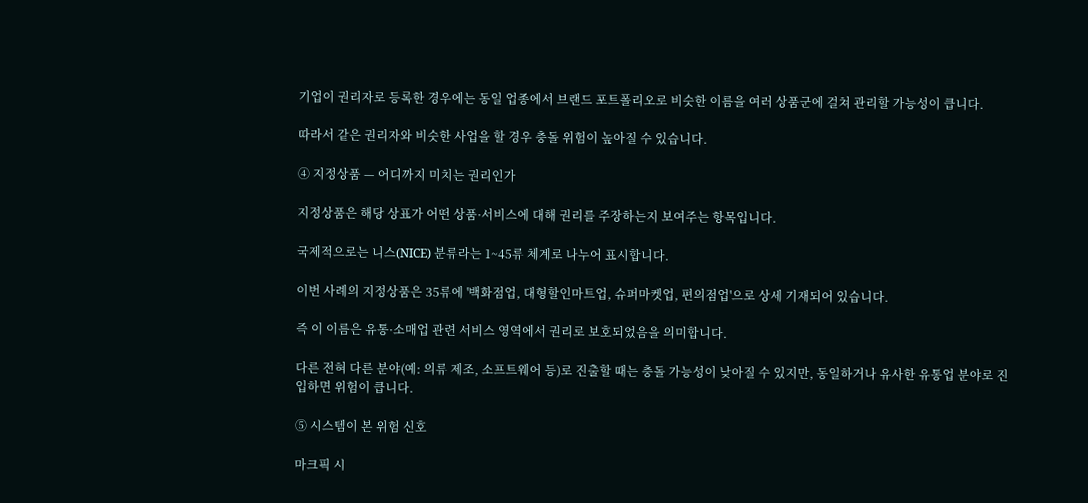기업이 권리자로 등록한 경우에는 동일 업종에서 브랜드 포트폴리오로 비슷한 이름을 여러 상품군에 걸쳐 관리할 가능성이 큽니다.

따라서 같은 권리자와 비슷한 사업을 할 경우 충돌 위험이 높아질 수 있습니다.

④ 지정상품 — 어디까지 미치는 권리인가

지정상품은 해당 상표가 어떤 상품·서비스에 대해 권리를 주장하는지 보여주는 항목입니다.

국제적으로는 니스(NICE) 분류라는 1~45류 체계로 나누어 표시합니다.

이번 사례의 지정상품은 35류에 '백화점업, 대형할인마트업, 슈퍼마켓업, 편의점업'으로 상세 기재되어 있습니다.

즉 이 이름은 유통·소매업 관련 서비스 영역에서 권리로 보호되었음을 의미합니다.

다른 전혀 다른 분야(예: 의류 제조, 소프트웨어 등)로 진출할 때는 충돌 가능성이 낮아질 수 있지만, 동일하거나 유사한 유통업 분야로 진입하면 위험이 큽니다.

⑤ 시스템이 본 위험 신호

마크픽 시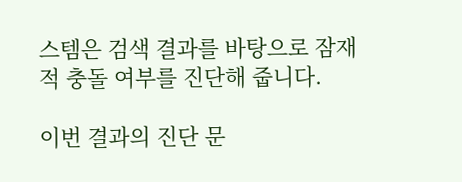스템은 검색 결과를 바탕으로 잠재적 충돌 여부를 진단해 줍니다.

이번 결과의 진단 문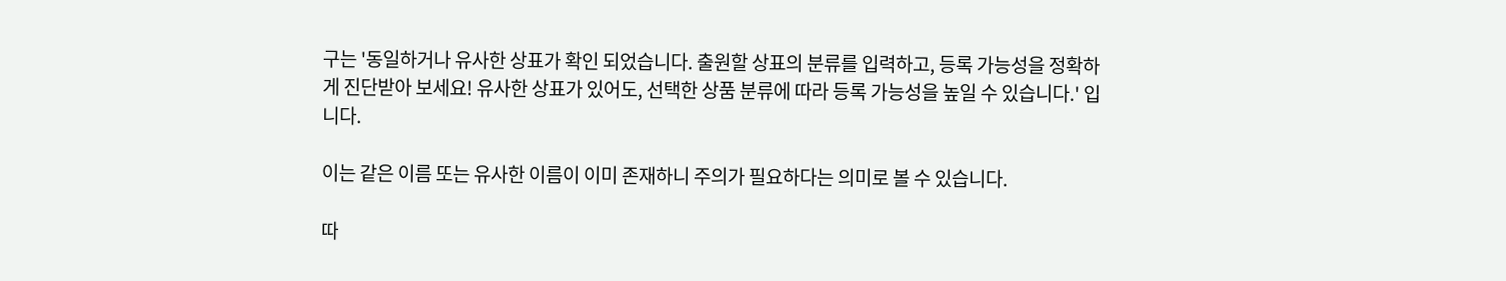구는 '동일하거나 유사한 상표가 확인 되었습니다. 출원할 상표의 분류를 입력하고, 등록 가능성을 정확하게 진단받아 보세요! 유사한 상표가 있어도, 선택한 상품 분류에 따라 등록 가능성을 높일 수 있습니다.' 입니다.

이는 같은 이름 또는 유사한 이름이 이미 존재하니 주의가 필요하다는 의미로 볼 수 있습니다.

따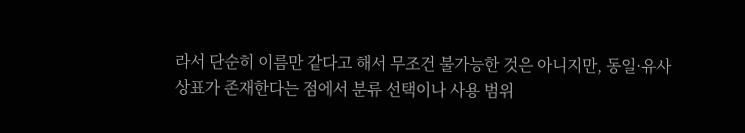라서 단순히 이름만 같다고 해서 무조건 불가능한 것은 아니지만, 동일·유사 상표가 존재한다는 점에서 분류 선택이나 사용 범위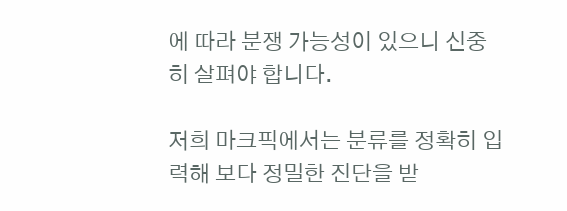에 따라 분쟁 가능성이 있으니 신중히 살펴야 합니다.

저희 마크픽에서는 분류를 정확히 입력해 보다 정밀한 진단을 받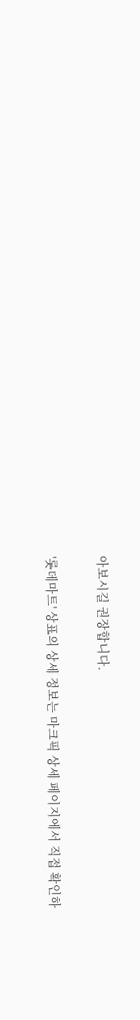아보시길 권장합니다.

'롯데마트' 상표의 상세 정보는 마크픽 상세 페이지에서 직접 확인하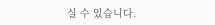실 수 있습니다.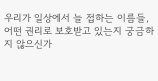우리가 일상에서 늘 접하는 이름들, 어떤 권리로 보호받고 있는지 궁금하지 않으신가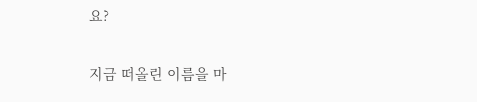요?

지금 떠올린 이름을 마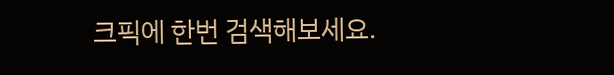크픽에 한번 검색해보세요.